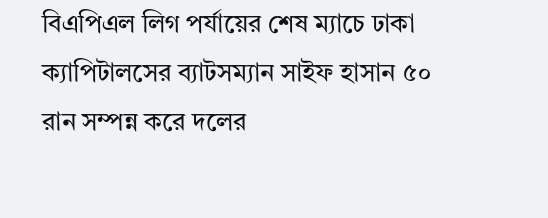বিএপিএল লিগ পর্যায়ের শেষ ম্যাচে ঢাকা ক্যাপিটালসের ব্যাটসম্যান সাইফ হাসান ৫০ রান সম্পন্ন করে দলের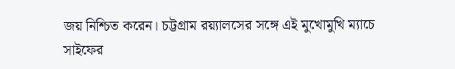জয় নিশ্চিত করেন। চট্টগ্রাম রয়্যালসের সঙ্গে এই মুখোমুখি ম্যাচে সাইফের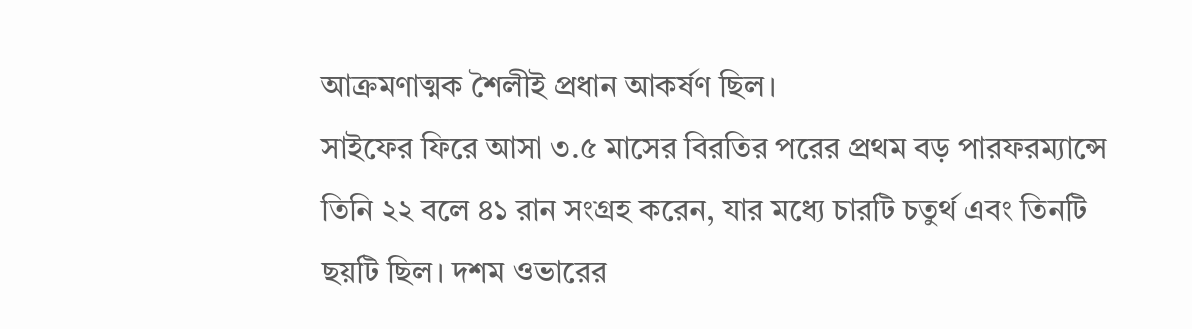আক্রমণাত্মক শৈলীই প্রধান আকর্ষণ ছিল।
সাইফের ফিরে আসা ৩.৫ মাসের বিরতির পরের প্রথম বড় পারফরম্যান্সে তিনি ২২ বলে ৪১ রান সংগ্রহ করেন, যার মধ্যে চারটি চতুর্থ এবং তিনটি ছয়টি ছিল। দশম ওভারের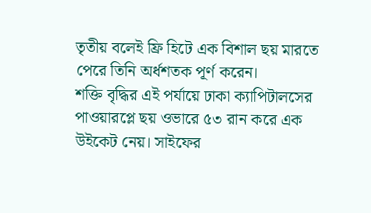তৃতীয় বলেই ফ্রি হিটে এক বিশাল ছয় মারতে পেরে তিনি অর্ধশতক পূর্ণ করেন।
শক্তি বৃদ্ধির এই পর্যায়ে ঢাকা ক্যাপিটালসের পাওয়ারপ্লে ছয় ওভারে ৫৩ রান করে এক উইকেট নেয়। সাইফের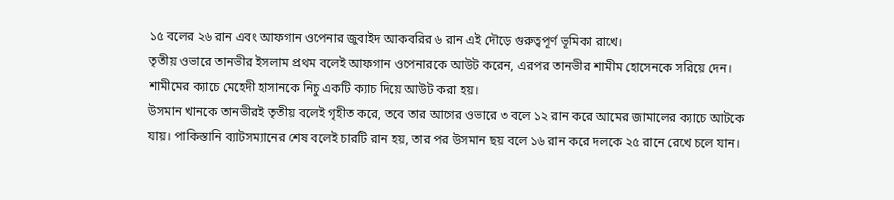১৫ বলের ২৬ রান এবং আফগান ওপেনার জুবাইদ আকবরির ৬ রান এই দৌড়ে গুরুত্বপূর্ণ ভূমিকা রাখে।
তৃতীয় ওভারে তানভীর ইসলাম প্রথম বলেই আফগান ওপেনারকে আউট করেন, এরপর তানভীর শামীম হোসেনকে সরিয়ে দেন। শামীমের ক্যাচে মেহেদী হাসানকে নিচু একটি ক্যাচ দিয়ে আউট করা হয়।
উসমান খানকে তানভীরই তৃতীয় বলেই গৃহীত করে, তবে তার আগের ওভারে ৩ বলে ১২ রান করে আমের জামালের ক্যাচে আটকে যায়। পাকিস্তানি ব্যাটসম্যানের শেষ বলেই চারটি রান হয়, তার পর উসমান ছয় বলে ১৬ রান করে দলকে ২৫ রানে রেখে চলে যান।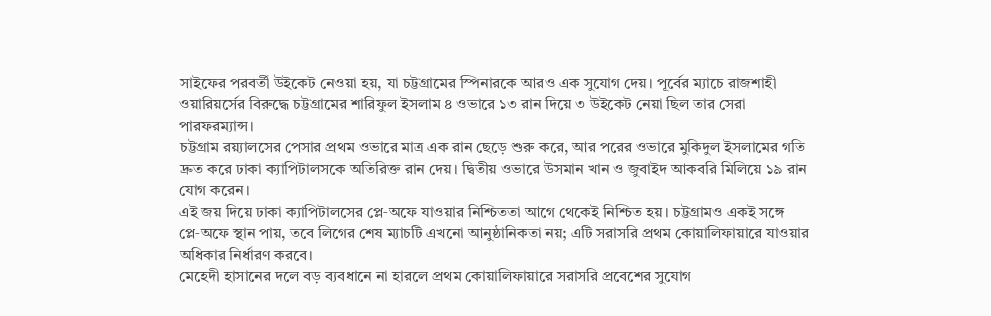সাইফের পরবর্তী উইকেট নেওয়া হয়, যা চট্টগ্রামের স্পিনারকে আরও এক সুযোগ দেয়। পূর্বের ম্যাচে রাজশাহী ওয়ারিয়র্সের বিরুদ্ধে চট্টগ্রামের শারিফুল ইসলাম ৪ ওভারে ১৩ রান দিয়ে ৩ উইকেট নেয়া ছিল তার সেরা পারফরম্যান্স।
চট্টগ্রাম রয়্যালসের পেসার প্রথম ওভারে মাত্র এক রান ছেড়ে শুরু করে, আর পরের ওভারে মুকিদুল ইসলামের গতি দ্রুত করে ঢাকা ক্যাপিটালসকে অতিরিক্ত রান দেয়। দ্বিতীয় ওভারে উসমান খান ও জুবাইদ আকবরি মিলিয়ে ১৯ রান যোগ করেন।
এই জয় দিয়ে ঢাকা ক্যাপিটালসের প্লে‑অফে যাওয়ার নিশ্চিততা আগে থেকেই নিশ্চিত হয়। চট্টগ্রামও একই সঙ্গে প্লে‑অফে স্থান পায়, তবে লিগের শেষ ম্যাচটি এখনো আনুষ্ঠানিকতা নয়; এটি সরাসরি প্রথম কোয়ালিফায়ারে যাওয়ার অধিকার নির্ধারণ করবে।
মেহেদী হাসানের দলে বড় ব্যবধানে না হারলে প্রথম কোয়ালিফায়ারে সরাসরি প্রবেশের সুযোগ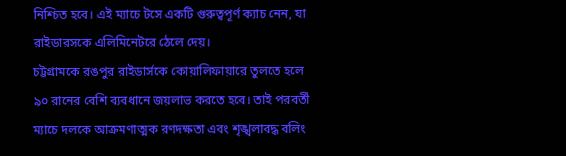নিশ্চিত হবে। এই ম্যাচে টসে একটি গুরুত্বপূর্ণ ক্যাচ নেন, যা রাইডারসকে এলিমিনেটরে ঠেলে দেয়।
চট্টগ্রামকে রঙপুর রাইডার্সকে কোয়ালিফায়ারে তুলতে হলে ৯০ রানের বেশি ব্যবধানে জয়লাভ করতে হবে। তাই পরবর্তী ম্যাচে দলকে আক্রমণাত্মক রণদক্ষতা এবং শৃঙ্খলাবদ্ধ বলিং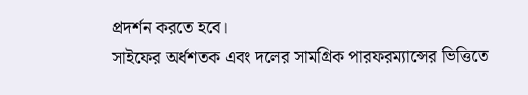প্রদর্শন করতে হবে।
সাইফের অর্ধশতক এবং দলের সামগ্রিক পারফরম্যান্সের ভিত্তিতে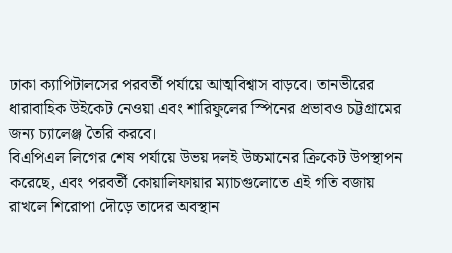ঢাকা ক্যাপিটালসের পরবর্তী পর্যায়ে আত্মবিশ্বাস বাড়বে। তানভীরের ধারাবাহিক উইকেট নেওয়া এবং শারিফুলের স্পিনের প্রভাবও চট্টগ্রামের জন্য চ্যালেঞ্জ তৈরি করবে।
বিএপিএল লিগের শেষ পর্যায়ে উভয় দলই উচ্চমানের ক্রিকেট উপস্থাপন করেছে, এবং পরবর্তী কোয়ালিফায়ার ম্যাচগুলোতে এই গতি বজায় রাখলে শিরোপা দৌড়ে তাদের অবস্থান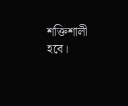শক্তিশালী হবে।